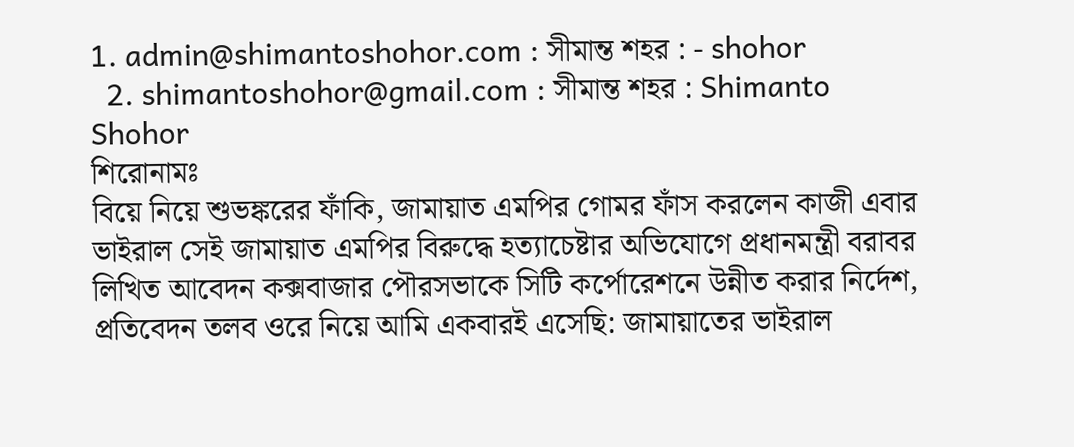1. admin@shimantoshohor.com : সীমান্ত শহর : - shohor
  2. shimantoshohor@gmail.com : সীমান্ত শহর : Shimanto Shohor
শিরোনামঃ
বিয়ে নিয়ে শুভঙ্করের ফাঁকি, জামায়াত এমপির গোমর ফাঁস করলেন কাজী এবার ভাইরাল সেই জামায়াত এমপির বিরুদ্ধে হত্যাচেষ্টার অভিযোগে প্রধানমন্ত্রী বরাবর লিখিত আবেদন কক্সবাজার পৌরসভাকে সিটি কর্পোরেশনে উন্নীত করার নির্দেশ, প্রতিবেদন তলব ওরে নিয়ে আমি একবারই এসেছি: জামায়াতের ভাইরাল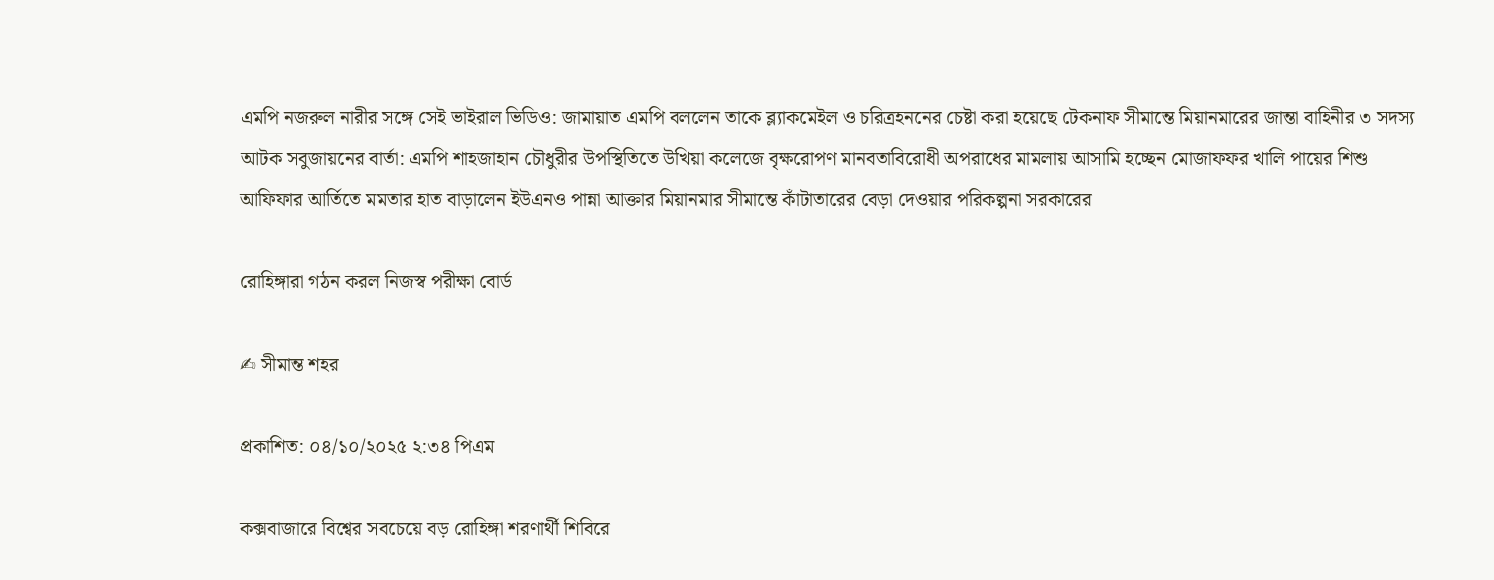এমপি নজরুল নারীর সঙ্গে সেই ভাইরাল ভিডিও: জামায়াত এমপি বললেন তাকে ব্ল্যাকমেইল ও চরিত্রহননের চেষ্টা করা হয়েছে টেকনাফ সীমান্তে মিয়ানমারের জান্তা বাহিনীর ৩ সদস্য আটক সবুজায়নের বার্তা: এমপি শাহজাহান চৌধুরীর উপস্থিতিতে উখিয়া কলেজে বৃক্ষরোপণ মানবতাবিরোধী অপরাধের মামলায় আসামি হচ্ছেন মোজাফফর খালি পায়ের শিশু আফিফার আর্তিতে মমতার হাত বাড়ালেন ইউএনও পান্না আক্তার মিয়ানমার সীমান্তে কাঁটাতারের বেড়া দেওয়ার পরিকল্পনা সরকারের

রোহিঙ্গারা গঠন করল নিজস্ব পরীক্ষা বোর্ড

✍ সীমান্ত শহর

প্রকাশিত: ০৪/১০/২০২৫ ২:৩৪ পিএম

কক্সবাজারে বিশ্বের সবচেয়ে বড় রোহিঙ্গা শরণার্থী শিবিরে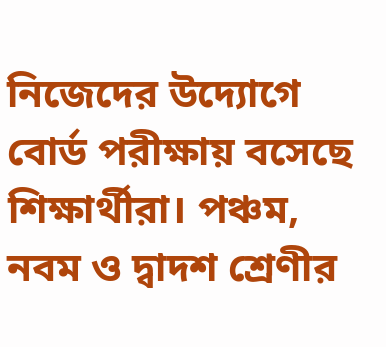নিজেদের উদ্যোগে বোর্ড পরীক্ষায় বসেছে শিক্ষার্থীরা। পঞ্চম, নবম ও দ্বাদশ শ্রেণীর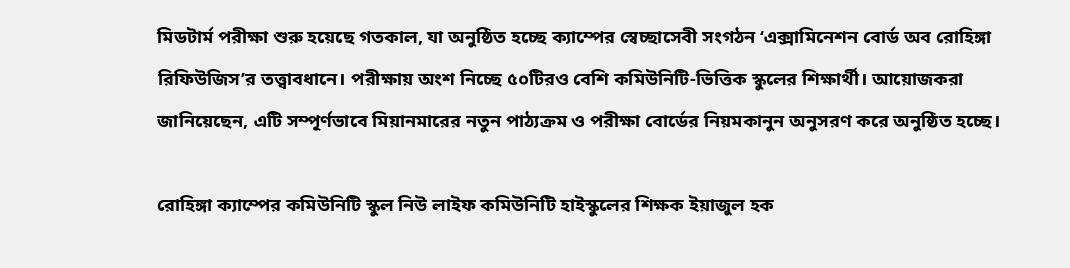মিডটার্ম পরীক্ষা শুরু হয়েছে গতকাল, যা অনুষ্ঠিত হচ্ছে ক্যাম্পের স্বেচ্ছাসেবী সংগঠন ‘এক্সামিনেশন বোর্ড অব রোহিঙ্গা রিফিউজিস’র তত্ত্বাবধানে। পরীক্ষায় অংশ নিচ্ছে ৫০টিরও বেশি কমিউনিটি-ভিত্তিক স্কুলের শিক্ষার্থী। আয়োজকরা জানিয়েছেন, এটি সম্পূর্ণভাবে মিয়ানমারের নতুন পাঠ্যক্রম ও পরীক্ষা বোর্ডের নিয়মকানুন অনুসরণ করে অনুষ্ঠিত হচ্ছে।

রোহিঙ্গা ক্যাম্পের কমিউনিটি স্কুল নিউ লাইফ কমিউনিটি হাইস্কুলের শিক্ষক ইয়াজুল হক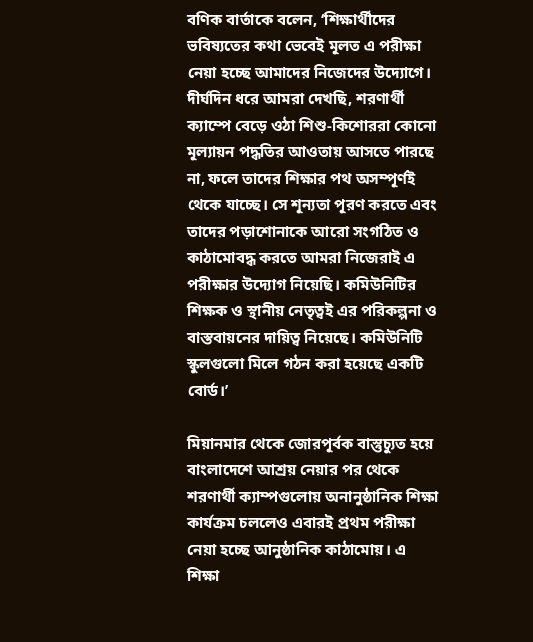বণিক বার্তাকে বলেন, ‘শিক্ষার্থীদের ভবিষ্যতের কথা ভেবেই মূলত এ পরীক্ষা নেয়া হচ্ছে আমাদের নিজেদের উদ্যোগে। দীর্ঘদিন ধরে আমরা দেখছি, শরণার্থী ক্যাম্পে বেড়ে ওঠা শিশু-কিশোররা কোনো মূল্যায়ন পদ্ধতির আওতায় আসতে পারছে না, ফলে তাদের শিক্ষার পথ অসম্পূর্ণই থেকে যাচ্ছে। সে শূন্যতা পূরণ করতে এবং তাদের পড়াশোনাকে আরো সংগঠিত ও কাঠামোবদ্ধ করতে আমরা নিজেরাই এ পরীক্ষার উদ্যোগ নিয়েছি। কমিউনিটির শিক্ষক ও স্থানীয় নেতৃত্বই এর পরিকল্পনা ও বাস্তবায়নের দায়িত্ব নিয়েছে। কমিউনিটি স্কুলগুলো মিলে গঠন করা হয়েছে একটি বোর্ড।’

মিয়ানমার থেকে জোরপূর্বক বাস্তুচ্যুত হয়ে বাংলাদেশে আশ্রয় নেয়ার পর থেকে শরণার্থী ক্যাম্পগুলোয় অনানুষ্ঠানিক শিক্ষা কার্যক্রম চললেও এবারই প্রথম পরীক্ষা নেয়া হচ্ছে আনুষ্ঠানিক কাঠামোয়। এ শিক্ষা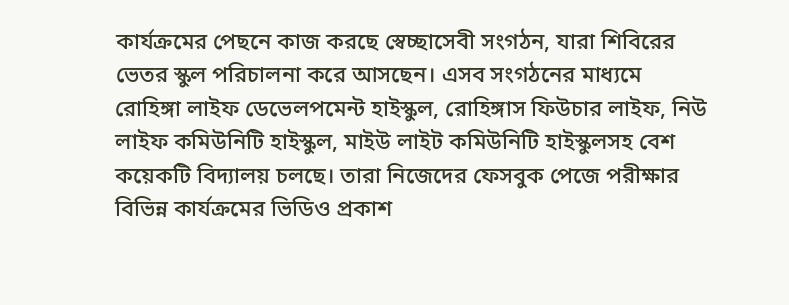কার্যক্রমের পেছনে কাজ করছে স্বেচ্ছাসেবী সংগঠন, যারা শিবিরের ভেতর স্কুল পরিচালনা করে আসছেন। এসব সংগঠনের মাধ্যমে রোহিঙ্গা লাইফ ডেভেলপমেন্ট হাইস্কুল, রোহিঙ্গাস ফিউচার লাইফ, নিউ লাইফ কমিউনিটি হাইস্কুল, মাইউ লাইট কমিউনিটি হাইস্কুলসহ বেশ কয়েকটি বিদ্যালয় চলছে। তারা নিজেদের ফেসবুক পেজে পরীক্ষার বিভিন্ন কার্যক্রমের ভিডিও প্রকাশ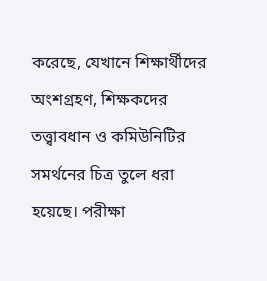করেছে, যেখানে শিক্ষার্থীদের অংশগ্রহণ, শিক্ষকদের তত্ত্বাবধান ও কমিউনিটির সমর্থনের চিত্র তুলে ধরা হয়েছে। পরীক্ষা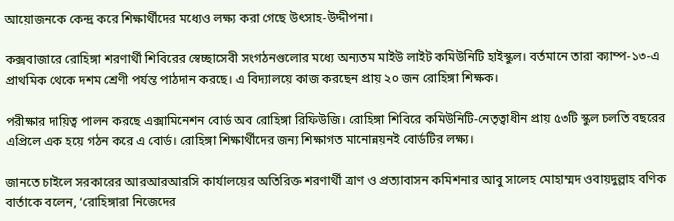আয়োজনকে কেন্দ্র করে শিক্ষার্থীদের মধ্যেও লক্ষ্য করা গেছে উৎসাহ-উদ্দীপনা।

কক্সবাজারে রোহিঙ্গা শরণার্থী শিবিরের স্বেচ্ছাসেবী সংগঠনগুলোর মধ্যে অন্যতম মাইউ লাইট কমিউনিটি হাইস্কুল। বর্তমানে তারা ক্যাম্প-১৩-এ প্রাথমিক থেকে দশম শ্রেণী পর্যন্ত পাঠদান করছে। এ বিদ্যালয়ে কাজ করছেন প্রায় ২০ জন রোহিঙ্গা শিক্ষক।

পরীক্ষার দায়িত্ব পালন করছে এক্সামিনেশন বোর্ড অব রোহিঙ্গা রিফিউজি। রোহিঙ্গা শিবিরে কমিউনিটি-নেতৃত্বাধীন প্রায় ৫৩টি স্কুল চলতি বছরের এপ্রিলে এক হয়ে গঠন করে এ বোর্ড। রোহিঙ্গা শিক্ষার্থীদের জন্য শিক্ষাগত মানোন্নয়নই বোর্ডটির লক্ষ্য।

জানতে চাইলে সরকারের আরআরআরসি কার্যালয়ের অতিরিক্ত শরণার্থী ত্রাণ ও প্রত্যাবাসন কমিশনার আবু সালেহ মোহাম্মদ ওবায়দুল্লাহ বণিক বার্তাকে বলেন, ‘রোহিঙ্গারা নিজেদের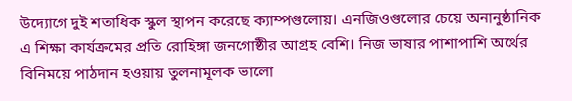উদ্যোগে দুই শতাধিক স্কুল স্থাপন করেছে ক্যাম্পগুলোয়। এনজিওগুলোর চেয়ে অনানুষ্ঠানিক এ শিক্ষা কার্যক্রমের প্রতি রোহিঙ্গা জনগোষ্ঠীর আগ্রহ বেশি। নিজ ভাষার পাশাপাশি অর্থের বিনিময়ে পাঠদান হওয়ায় তুলনামূলক ভালো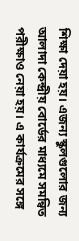শিক্ষা দেয়া হয়। এজন্য স্কুলগুলোর জন্য আলাদা কেন্দ্রীয় বোর্ডের মাধ্যমে সমন্বিত পরীক্ষাও নেয়া হয়। এ কার্যক্রমের সঙ্গে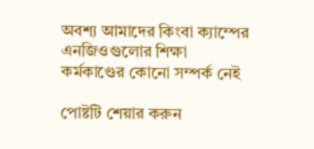অবশ্য আমাদের কিংবা ক্যাম্পের এনজিওগুলোর শিক্ষা কর্মকাণ্ডের কোনো সম্পর্ক নেই

পোষ্টটি শেয়ার করুন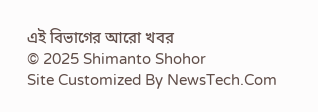এই বিভাগের আরো খবর
© 2025 Shimanto Shohor
Site Customized By NewsTech.Com